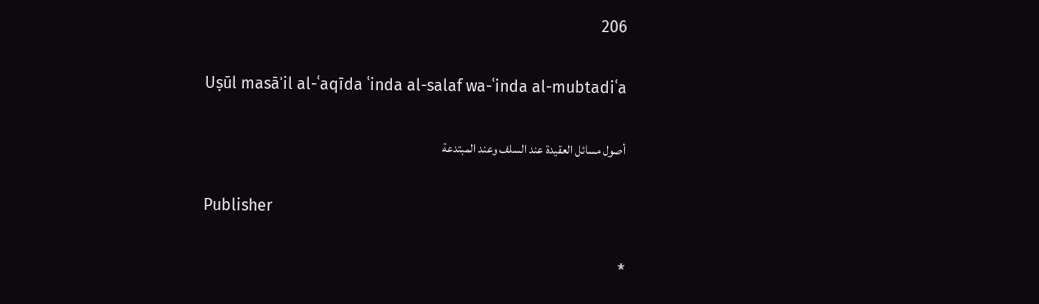206

Uṣūl masāʾil al-ʿaqīda ʿinda al-salaf wa-ʿinda al-mubtadiʿa

أصول مسائل العقيدة عند السلف وعند المبتدعة

Publisher

*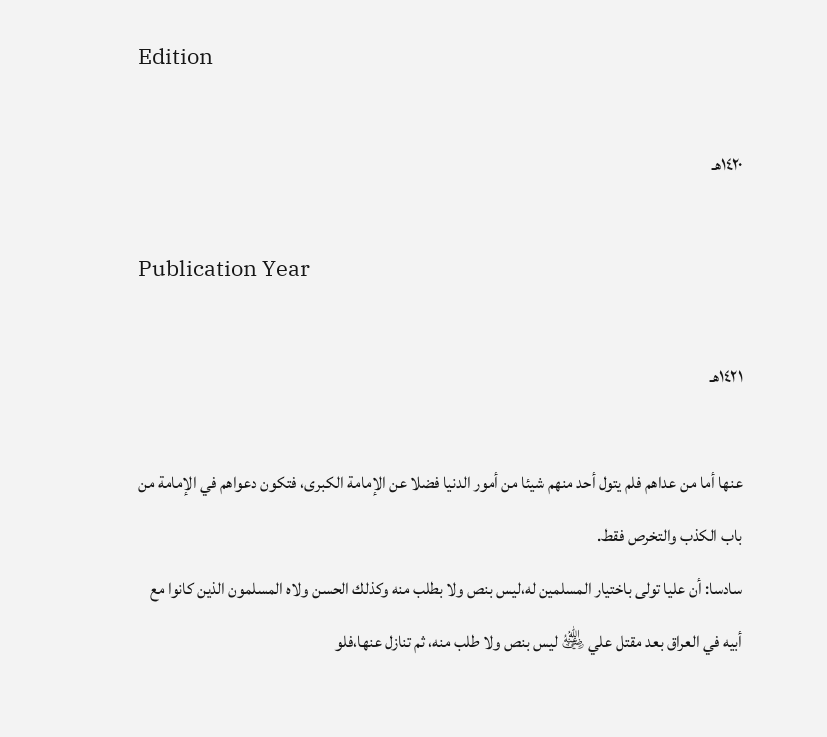Edition

١٤٢٠هـ

Publication Year

١٤٢١هـ

عنها أما من عداهم فلم يتول أحد منهم شيئا من أمور الدنيا فضلا عن الإمامة الكبرى، فتكون دعواهم في الإمامة من باب الكذب والتخرص فقط.
سادسا: أن عليا تولى باختيار المسلمين له،ليس بنص ولا بطلب منه وكذلك الحسن ولاه المسلمون الذين كانوا مع أبيه في العراق بعد مقتل علي ﵁ ليس بنص ولا طلب منه، ثم تنازل عنها،فلو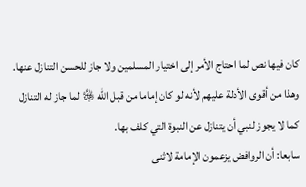كان فيها نص لما احتاج الأمر إلى اختيار المسلمين ولا جاز للحسن التنازل عنها. وهذا من أقوى الأدلة عليهم لأنه لو كان إماما من قبل الله ﷿ لما جاز له التنازل كما لا يجوز لنبي أن يتنازل عن النبوة التي كلف بها.
سابعا: أن الروافض يزعمون الإمامة لاثنى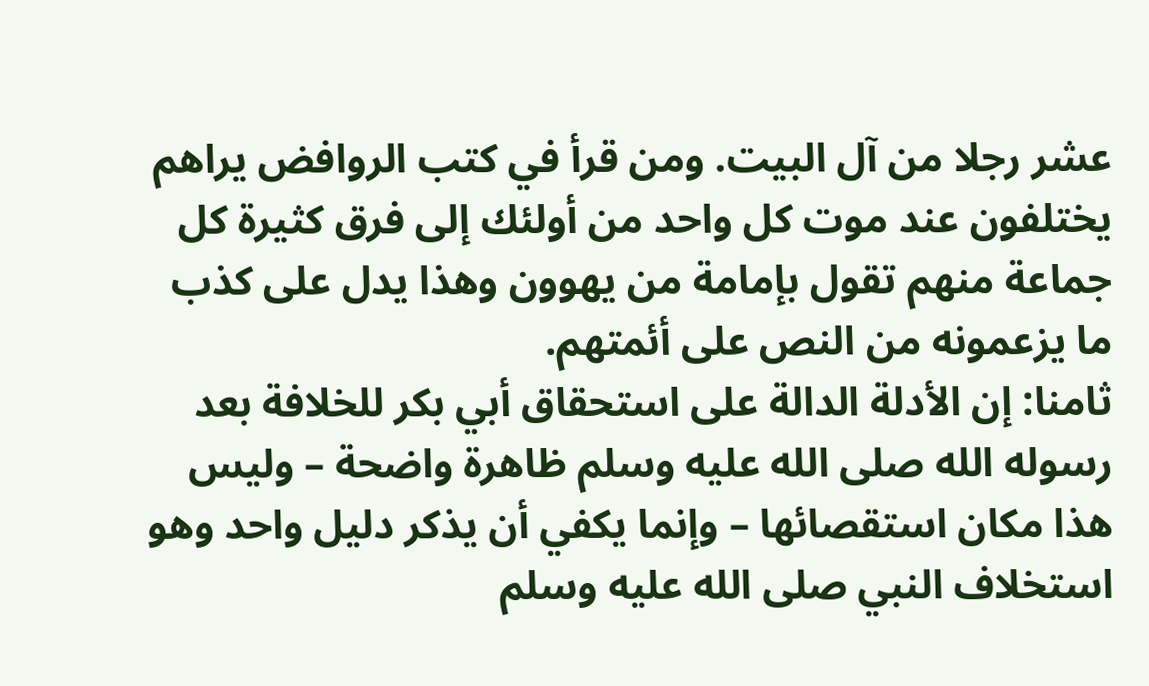عشر رجلا من آل البيت. ومن قرأ في كتب الروافض يراهم يختلفون عند موت كل واحد من أولئك إلى فرق كثيرة كل جماعة منهم تقول بإمامة من يهوون وهذا يدل على كذب ما يزعمونه من النص على أئمتهم.
ثامنا: إن الأدلة الدالة على استحقاق أبي بكر للخلافة بعد رسوله الله صلى الله عليه وسلم ظاهرة واضحة – وليس هذا مكان استقصائها – وإنما يكفي أن يذكر دليل واحد وهو استخلاف النبي صلى الله عليه وسلم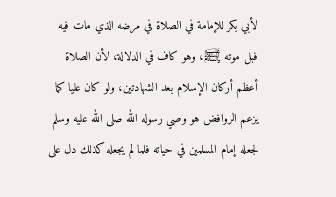لأبي بكر للإمامة في الصلاة في مرضه الذي مات فيه فبل موته ﵊، وهو كاف في الدلالة، لأن الصلاة أعظم أركان الإسلام بعد الشهادتين، ولو كان عليا كما يزعم الروافض هو وصي رسوله الله صلى الله عليه وسلم لجعله إمام المسلمين في حياته فلما لم يجعله كذلك دل على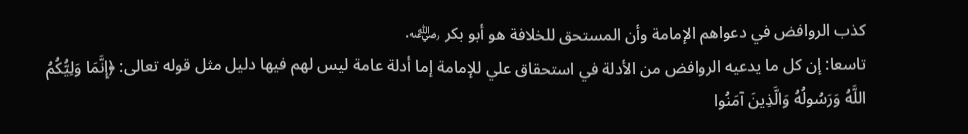كذب الروافض في دعواهم الإمامة وأن المستحق للخلافة هو أبو بكر ﵁.
تاسعا: إن كل ما يدعيه الروافض من الأدلة في استحقاق علي للإمامة إما أدلة عامة ليس لهم فيها دليل مثل قوله تعالى: ﴿إِنَّمَا وَلِيُّكُمُ اللَّهُ وَرَسُولُهُ وَالَّذِينَ آمَنُوا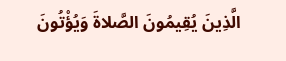الَّذِينَ يُقِيمُونَ الصَّلاةَ وَيُؤْتُونَ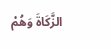الزَّكَاةَ وَهُمْ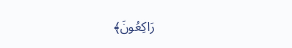رَاكِعُونَ﴾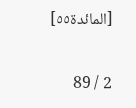[المائدة٥٥]

2 / 89